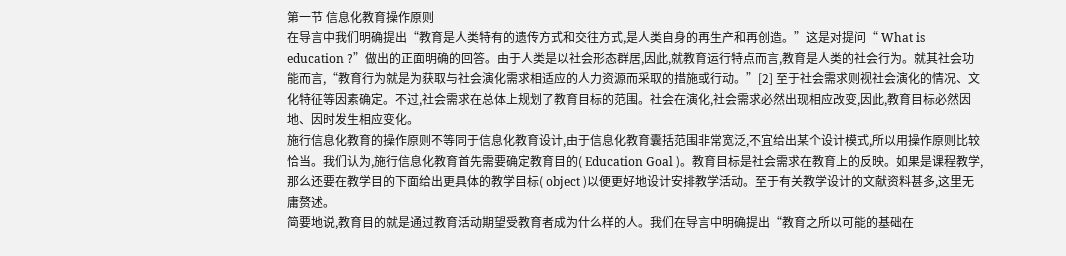第一节 信息化教育操作原则
在导言中我们明确提出“教育是人类特有的遗传方式和交往方式,是人类自身的再生产和再创造。”这是对提问“ What is education ?”做出的正面明确的回答。由于人类是以社会形态群居,因此,就教育运行特点而言,教育是人类的社会行为。就其社会功能而言,“教育行为就是为获取与社会演化需求相适应的人力资源而采取的措施或行动。”[2] 至于社会需求则视社会演化的情况、文化特征等因素确定。不过,社会需求在总体上规划了教育目标的范围。社会在演化,社会需求必然出现相应改变,因此,教育目标必然因地、因时发生相应变化。
施行信息化教育的操作原则不等同于信息化教育设计,由于信息化教育囊括范围非常宽泛,不宜给出某个设计模式,所以用操作原则比较恰当。我们认为,施行信息化教育首先需要确定教育目的( Education Goal )。教育目标是社会需求在教育上的反映。如果是课程教学,那么还要在教学目的下面给出更具体的教学目标( object )以便更好地设计安排教学活动。至于有关教学设计的文献资料甚多,这里无庸赘述。
简要地说,教育目的就是通过教育活动期望受教育者成为什么样的人。我们在导言中明确提出“教育之所以可能的基础在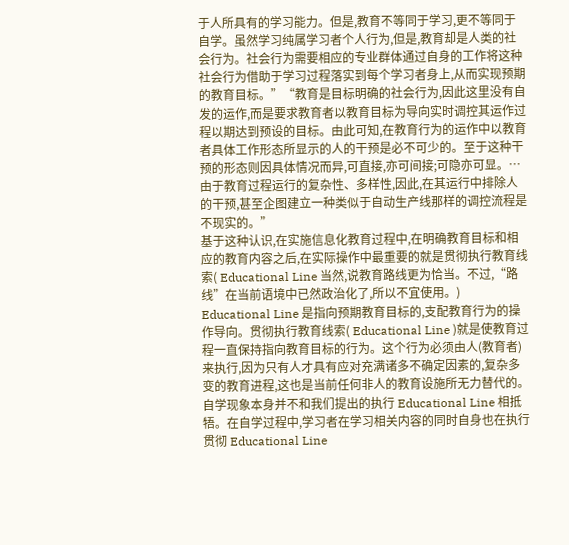于人所具有的学习能力。但是,教育不等同于学习,更不等同于自学。虽然学习纯属学习者个人行为,但是,教育却是人类的社会行为。社会行为需要相应的专业群体通过自身的工作将这种社会行为借助于学习过程落实到每个学习者身上,从而实现预期的教育目标。”“教育是目标明确的社会行为,因此这里没有自发的运作,而是要求教育者以教育目标为导向实时调控其运作过程以期达到预设的目标。由此可知,在教育行为的运作中以教育者具体工作形态所显示的人的干预是必不可少的。至于这种干预的形态则因具体情况而异,可直接,亦可间接;可隐亦可显。…由于教育过程运行的复杂性、多样性,因此,在其运行中排除人的干预,甚至企图建立一种类似于自动生产线那样的调控流程是不现实的。”
基于这种认识,在实施信息化教育过程中,在明确教育目标和相应的教育内容之后,在实际操作中最重要的就是贯彻执行教育线索( Educational Line 当然,说教育路线更为恰当。不过,“路线”在当前语境中已然政治化了,所以不宜使用。) Educational Line 是指向预期教育目标的,支配教育行为的操作导向。贯彻执行教育线索( Educational Line )就是使教育过程一直保持指向教育目标的行为。这个行为必须由人(教育者)来执行,因为只有人才具有应对充满诸多不确定因素的,复杂多变的教育进程,这也是当前任何非人的教育设施所无力替代的。
自学现象本身并不和我们提出的执行 Educational Line 相抵牾。在自学过程中,学习者在学习相关内容的同时自身也在执行贯彻 Educational Line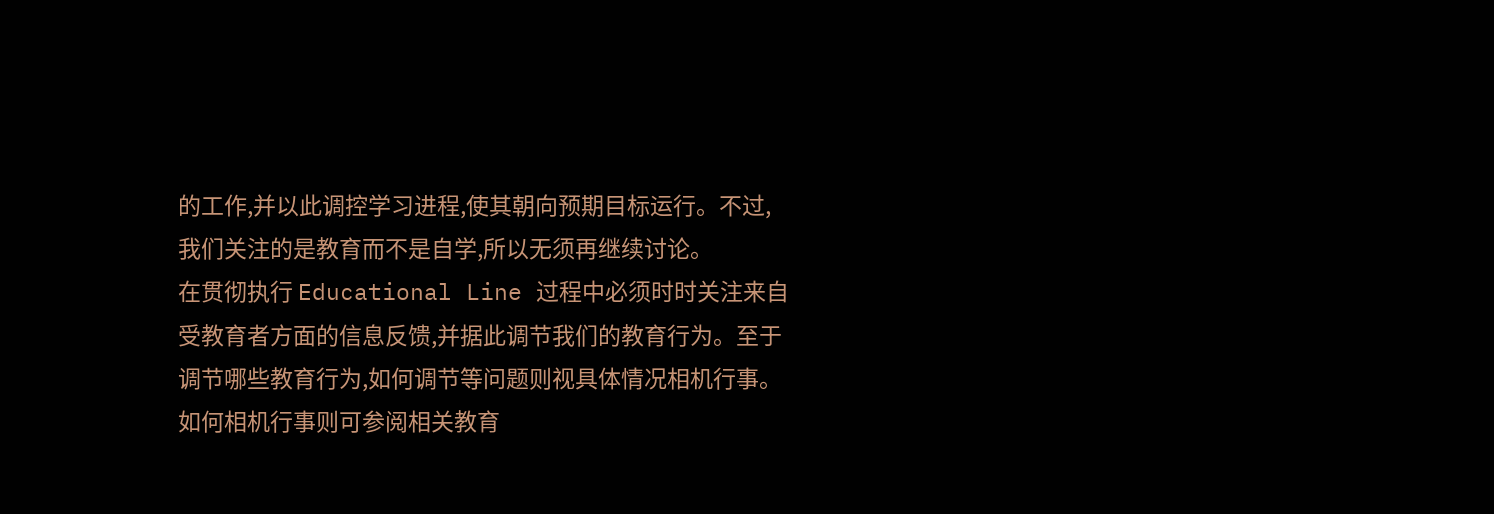的工作,并以此调控学习进程,使其朝向预期目标运行。不过,我们关注的是教育而不是自学,所以无须再继续讨论。
在贯彻执行 Educational Line 过程中必须时时关注来自受教育者方面的信息反馈,并据此调节我们的教育行为。至于调节哪些教育行为,如何调节等问题则视具体情况相机行事。如何相机行事则可参阅相关教育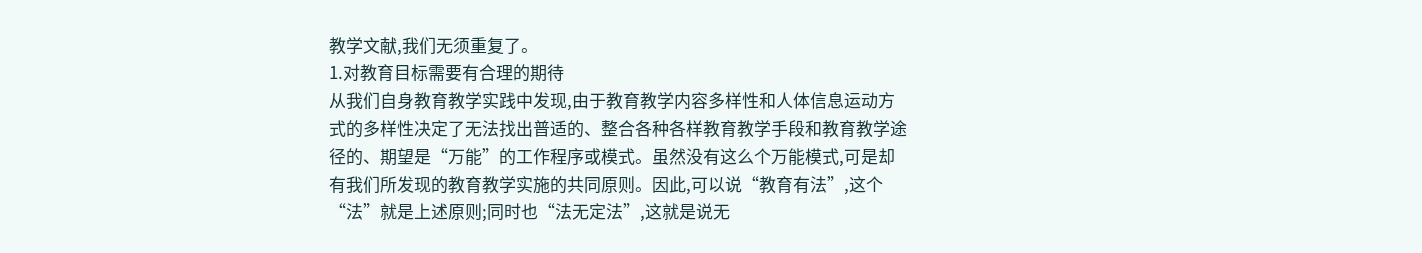教学文献,我们无须重复了。
1.对教育目标需要有合理的期待
从我们自身教育教学实践中发现,由于教育教学内容多样性和人体信息运动方式的多样性决定了无法找出普适的、整合各种各样教育教学手段和教育教学途径的、期望是“万能”的工作程序或模式。虽然没有这么个万能模式,可是却有我们所发现的教育教学实施的共同原则。因此,可以说“教育有法”,这个“法”就是上述原则;同时也“法无定法”,这就是说无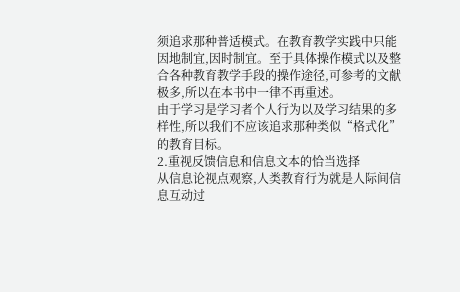须追求那种普适模式。在教育教学实践中只能因地制宜,因时制宜。至于具体操作模式以及整合各种教育教学手段的操作途径,可参考的文献极多,所以在本书中一律不再重述。
由于学习是学习者个人行为以及学习结果的多样性,所以我们不应该追求那种类似“格式化”的教育目标。
2.重视反馈信息和信息文本的恰当选择
从信息论视点观察,人类教育行为就是人际间信息互动过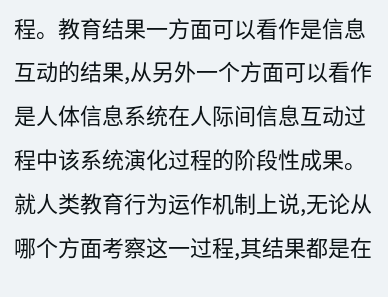程。教育结果一方面可以看作是信息互动的结果,从另外一个方面可以看作是人体信息系统在人际间信息互动过程中该系统演化过程的阶段性成果。就人类教育行为运作机制上说,无论从哪个方面考察这一过程,其结果都是在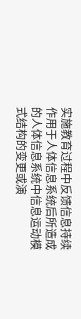实施教育过程中反馈信息持续作用于人体信息系统后所造成的人体信息系统中信息运动模式结构的变更或演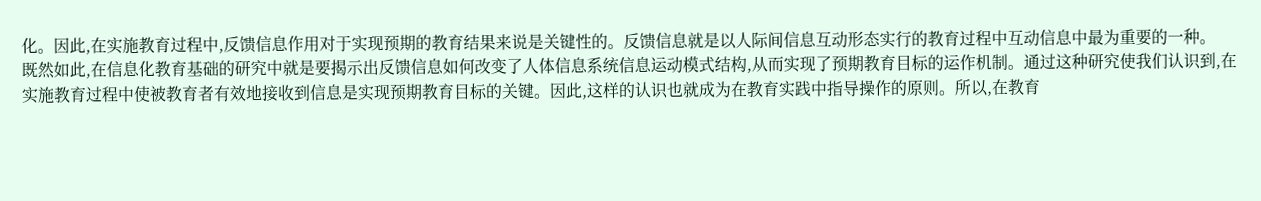化。因此,在实施教育过程中,反馈信息作用对于实现预期的教育结果来说是关键性的。反馈信息就是以人际间信息互动形态实行的教育过程中互动信息中最为重要的一种。
既然如此,在信息化教育基础的研究中就是要揭示出反馈信息如何改变了人体信息系统信息运动模式结构,从而实现了预期教育目标的运作机制。通过这种研究使我们认识到,在实施教育过程中使被教育者有效地接收到信息是实现预期教育目标的关键。因此,这样的认识也就成为在教育实践中指导操作的原则。所以,在教育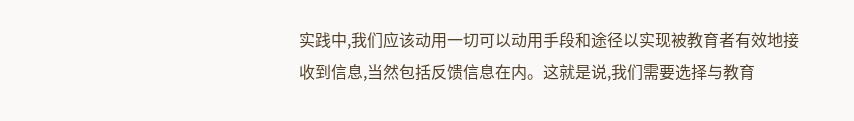实践中,我们应该动用一切可以动用手段和途径以实现被教育者有效地接收到信息,当然包括反馈信息在内。这就是说,我们需要选择与教育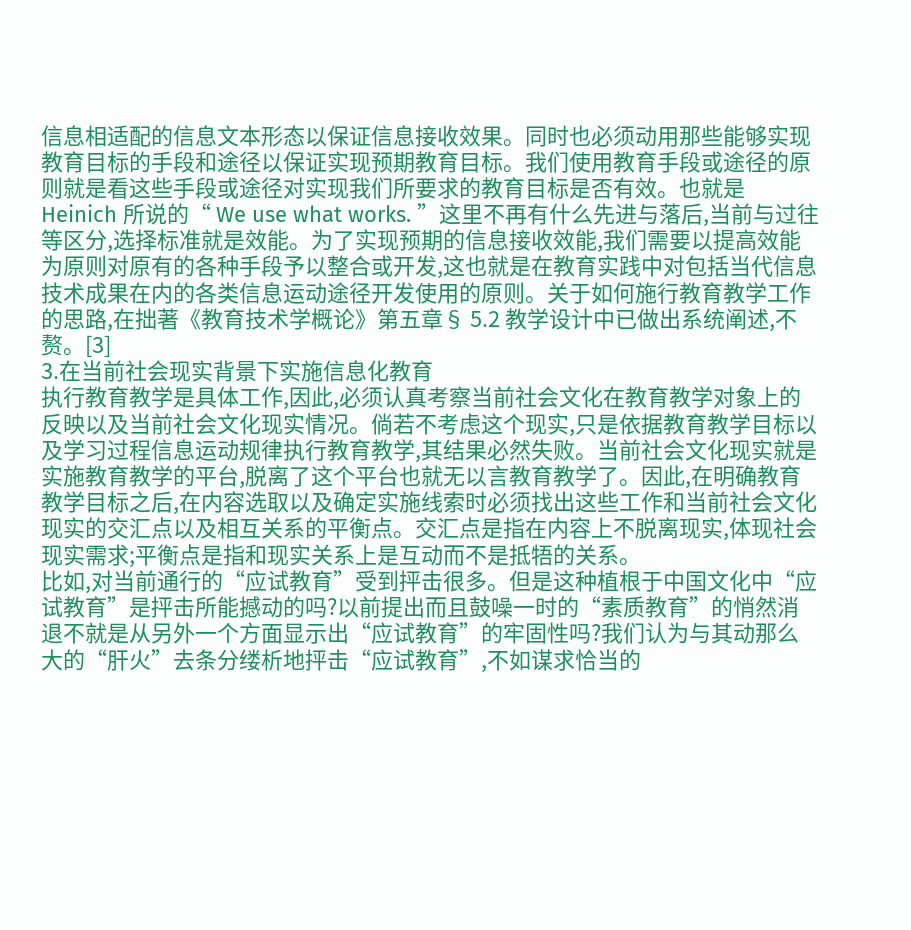信息相适配的信息文本形态以保证信息接收效果。同时也必须动用那些能够实现教育目标的手段和途径以保证实现预期教育目标。我们使用教育手段或途径的原则就是看这些手段或途径对实现我们所要求的教育目标是否有效。也就是 Heinich 所说的“ We use what works. ”这里不再有什么先进与落后,当前与过往等区分,选择标准就是效能。为了实现预期的信息接收效能,我们需要以提高效能为原则对原有的各种手段予以整合或开发,这也就是在教育实践中对包括当代信息技术成果在内的各类信息运动途径开发使用的原则。关于如何施行教育教学工作的思路,在拙著《教育技术学概论》第五章§ 5.2 教学设计中已做出系统阐述,不赘。[3]
3.在当前社会现实背景下实施信息化教育
执行教育教学是具体工作,因此,必须认真考察当前社会文化在教育教学对象上的反映以及当前社会文化现实情况。倘若不考虑这个现实,只是依据教育教学目标以及学习过程信息运动规律执行教育教学,其结果必然失败。当前社会文化现实就是实施教育教学的平台,脱离了这个平台也就无以言教育教学了。因此,在明确教育教学目标之后,在内容选取以及确定实施线索时必须找出这些工作和当前社会文化现实的交汇点以及相互关系的平衡点。交汇点是指在内容上不脱离现实,体现社会现实需求;平衡点是指和现实关系上是互动而不是抵牾的关系。
比如,对当前通行的“应试教育”受到抨击很多。但是这种植根于中国文化中“应试教育”是抨击所能撼动的吗?以前提出而且鼓噪一时的“素质教育”的悄然消退不就是从另外一个方面显示出“应试教育”的牢固性吗?我们认为与其动那么大的“肝火”去条分缕析地抨击“应试教育”,不如谋求恰当的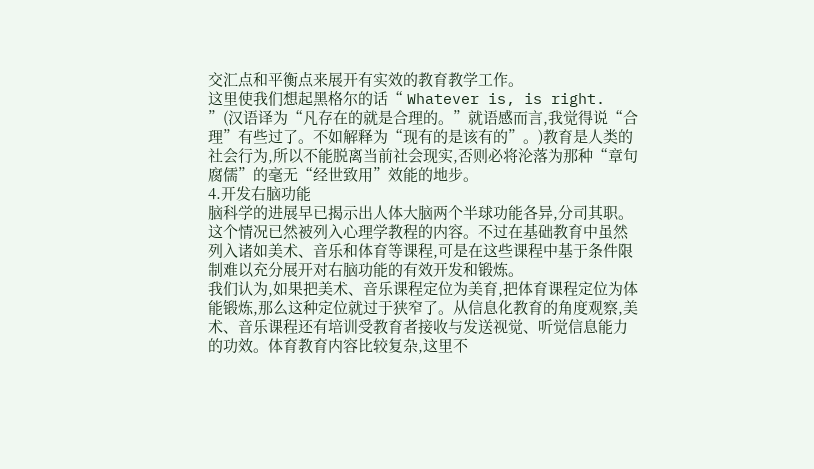交汇点和平衡点来展开有实效的教育教学工作。
这里使我们想起黑格尔的话“ Whatever is, is right. ”(汉语译为“凡存在的就是合理的。”就语感而言,我觉得说“合理”有些过了。不如解释为“现有的是该有的”。)教育是人类的社会行为,所以不能脱离当前社会现实,否则必将沦落为那种“章句腐儒”的毫无“经世致用”效能的地步。
4.开发右脑功能
脑科学的进展早已揭示出人体大脑两个半球功能各异,分司其职。这个情况已然被列入心理学教程的内容。不过在基础教育中虽然列入诸如美术、音乐和体育等课程,可是在这些课程中基于条件限制难以充分展开对右脑功能的有效开发和锻炼。
我们认为,如果把美术、音乐课程定位为美育,把体育课程定位为体能锻炼,那么这种定位就过于狭窄了。从信息化教育的角度观察,美术、音乐课程还有培训受教育者接收与发送视觉、听觉信息能力的功效。体育教育内容比较复杂,这里不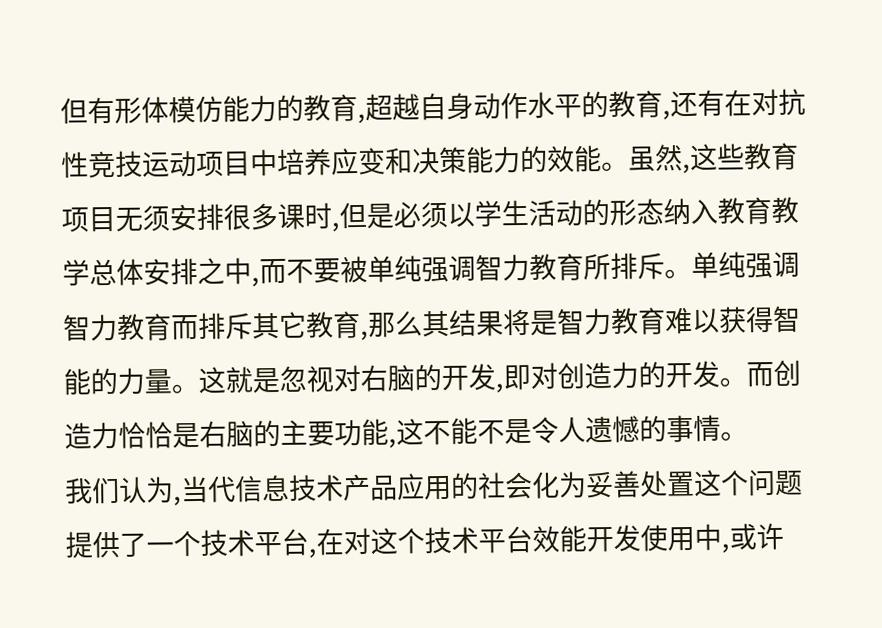但有形体模仿能力的教育,超越自身动作水平的教育,还有在对抗性竞技运动项目中培养应变和决策能力的效能。虽然,这些教育项目无须安排很多课时,但是必须以学生活动的形态纳入教育教学总体安排之中,而不要被单纯强调智力教育所排斥。单纯强调智力教育而排斥其它教育,那么其结果将是智力教育难以获得智能的力量。这就是忽视对右脑的开发,即对创造力的开发。而创造力恰恰是右脑的主要功能,这不能不是令人遗憾的事情。
我们认为,当代信息技术产品应用的社会化为妥善处置这个问题提供了一个技术平台,在对这个技术平台效能开发使用中,或许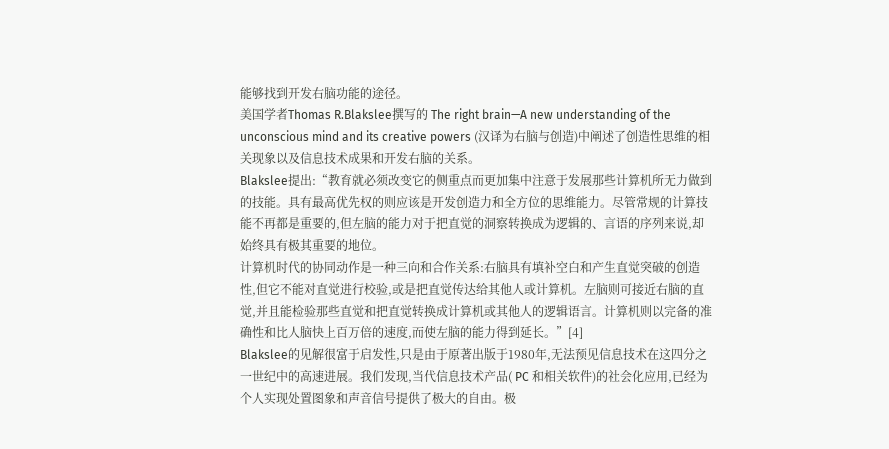能够找到开发右脑功能的途径。
美国学者Thomas R.Blakslee撰写的 The right brain—A new understanding of the unconscious mind and its creative powers (汉译为右脑与创造)中阐述了创造性思维的相关现象以及信息技术成果和开发右脑的关系。
Blakslee提出:“教育就必须改变它的侧重点而更加集中注意于发展那些计算机所无力做到的技能。具有最高优先权的则应该是开发创造力和全方位的思维能力。尽管常规的计算技能不再都是重要的,但左脑的能力对于把直觉的洞察转换成为逻辑的、言语的序列来说,却始终具有极其重要的地位。
计算机时代的协同动作是一种三向和合作关系:右脑具有填补空白和产生直觉突破的创造性,但它不能对直觉进行校验,或是把直觉传达给其他人或计算机。左脑则可接近右脑的直觉,并且能检验那些直觉和把直觉转换成计算机或其他人的逻辑语言。计算机则以完备的准确性和比人脑快上百万倍的速度,而使左脑的能力得到延长。”[4]
Blakslee的见解很富于启发性,只是由于原著出版于1980年,无法预见信息技术在这四分之一世纪中的高速进展。我们发现,当代信息技术产品( PC 和相关软件)的社会化应用,已经为个人实现处置图象和声音信号提供了极大的自由。极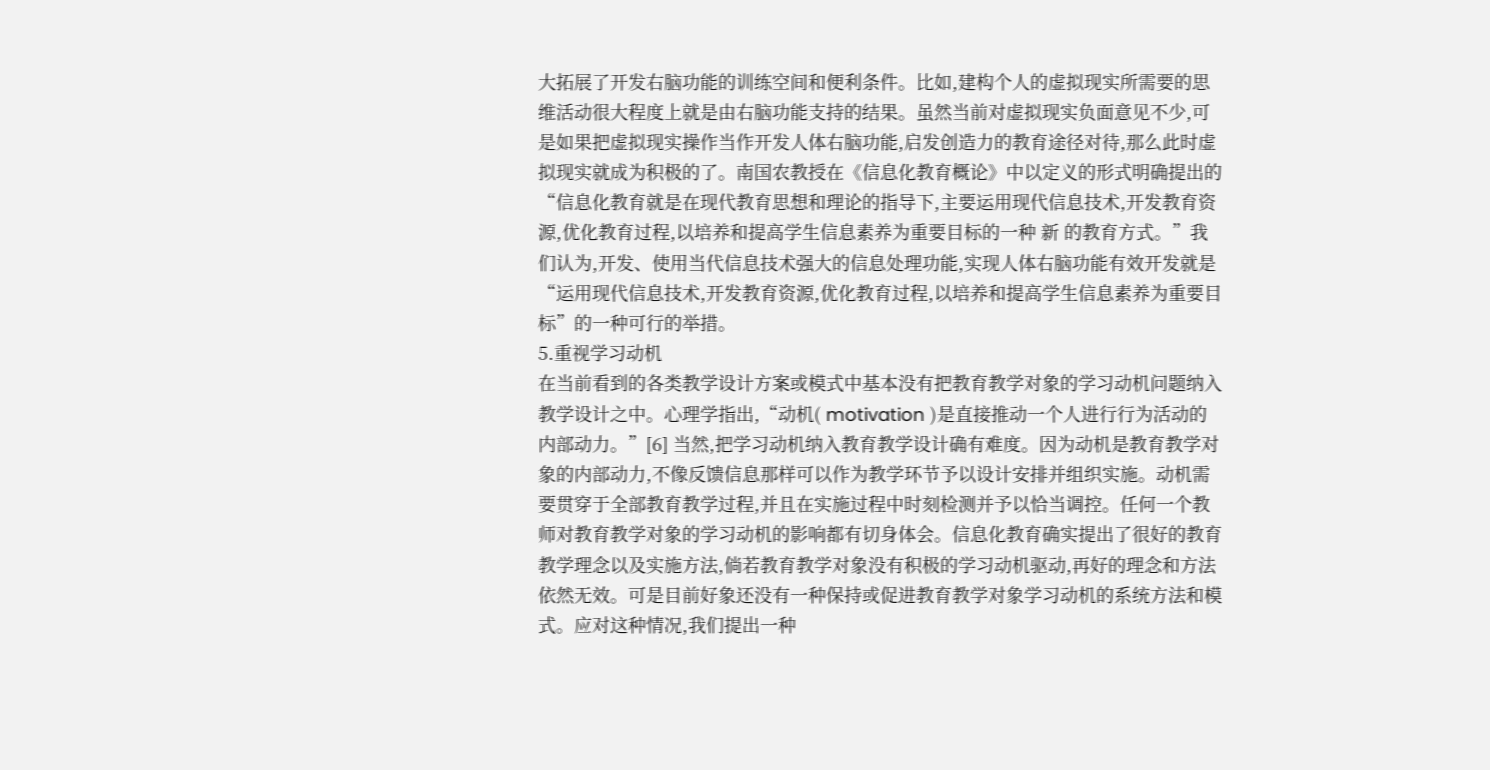大拓展了开发右脑功能的训练空间和便利条件。比如,建构个人的虚拟现实所需要的思维活动很大程度上就是由右脑功能支持的结果。虽然当前对虚拟现实负面意见不少,可是如果把虚拟现实操作当作开发人体右脑功能,启发创造力的教育途径对待,那么此时虚拟现实就成为积极的了。南国农教授在《信息化教育概论》中以定义的形式明确提出的“信息化教育就是在现代教育思想和理论的指导下,主要运用现代信息技术,开发教育资源,优化教育过程,以培养和提高学生信息素养为重要目标的一种 新 的教育方式。”我们认为,开发、使用当代信息技术强大的信息处理功能,实现人体右脑功能有效开发就是“运用现代信息技术,开发教育资源,优化教育过程,以培养和提高学生信息素养为重要目标”的一种可行的举措。
5.重视学习动机
在当前看到的各类教学设计方案或模式中基本没有把教育教学对象的学习动机问题纳入教学设计之中。心理学指出,“动机( motivation )是直接推动一个人进行行为活动的内部动力。”[6] 当然,把学习动机纳入教育教学设计确有难度。因为动机是教育教学对象的内部动力,不像反馈信息那样可以作为教学环节予以设计安排并组织实施。动机需要贯穿于全部教育教学过程,并且在实施过程中时刻检测并予以恰当调控。任何一个教师对教育教学对象的学习动机的影响都有切身体会。信息化教育确实提出了很好的教育教学理念以及实施方法,倘若教育教学对象没有积极的学习动机驱动,再好的理念和方法依然无效。可是目前好象还没有一种保持或促进教育教学对象学习动机的系统方法和模式。应对这种情况,我们提出一种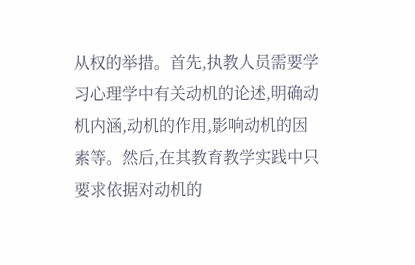从权的举措。首先,执教人员需要学习心理学中有关动机的论述,明确动机内涵,动机的作用,影响动机的因素等。然后,在其教育教学实践中只要求依据对动机的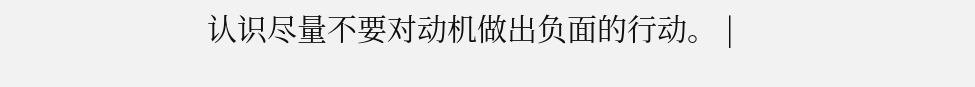认识尽量不要对动机做出负面的行动。 |